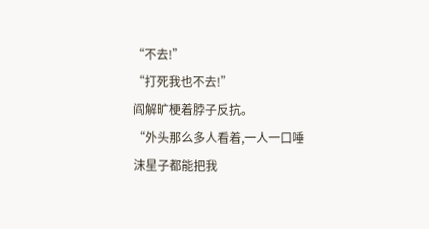“不去!”
“打死我也不去!”
阎解旷梗着脖子反抗。
“外头那么多人看着,一人一口唾沫星子都能把我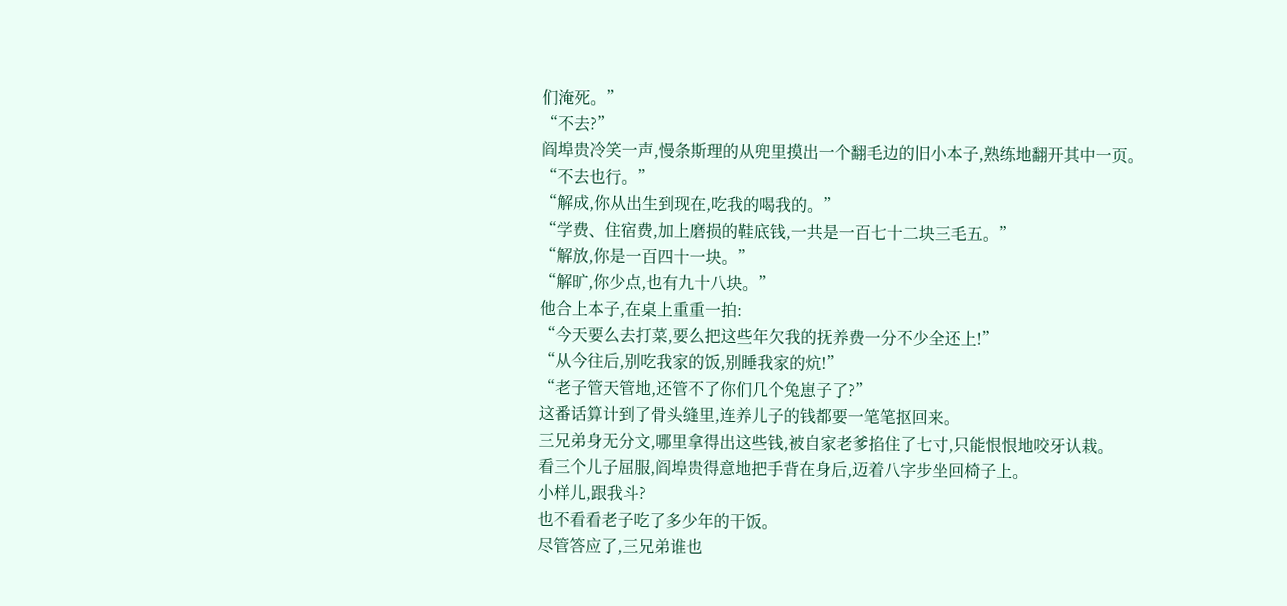们淹死。”
“不去?”
阎埠贵冷笑一声,慢条斯理的从兜里摸出一个翻毛边的旧小本子,熟练地翻开其中一页。
“不去也行。”
“解成,你从出生到现在,吃我的喝我的。”
“学费、住宿费,加上磨损的鞋底钱,一共是一百七十二块三毛五。”
“解放,你是一百四十一块。”
“解旷,你少点,也有九十八块。”
他合上本子,在桌上重重一拍:
“今天要么去打菜,要么把这些年欠我的抚养费一分不少全还上!”
“从今往后,别吃我家的饭,别睡我家的炕!”
“老子管天管地,还管不了你们几个兔崽子了?”
这番话算计到了骨头缝里,连养儿子的钱都要一笔笔抠回来。
三兄弟身无分文,哪里拿得出这些钱,被自家老爹掐住了七寸,只能恨恨地咬牙认栽。
看三个儿子屈服,阎埠贵得意地把手背在身后,迈着八字步坐回椅子上。
小样儿,跟我斗?
也不看看老子吃了多少年的干饭。
尽管答应了,三兄弟谁也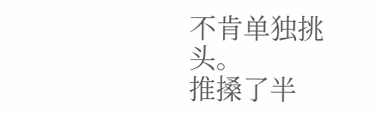不肯单独挑头。
推搡了半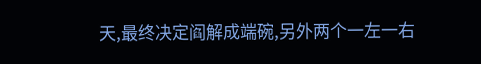天,最终决定阎解成端碗,另外两个一左一右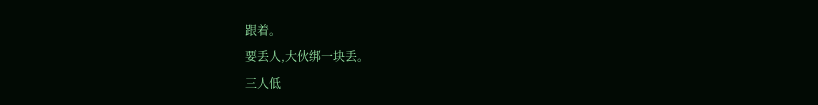跟着。
要丢人,大伙绑一块丢。
三人低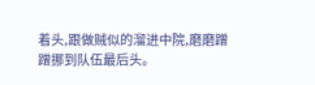着头,跟做贼似的溜进中院,磨磨蹭蹭挪到队伍最后头。